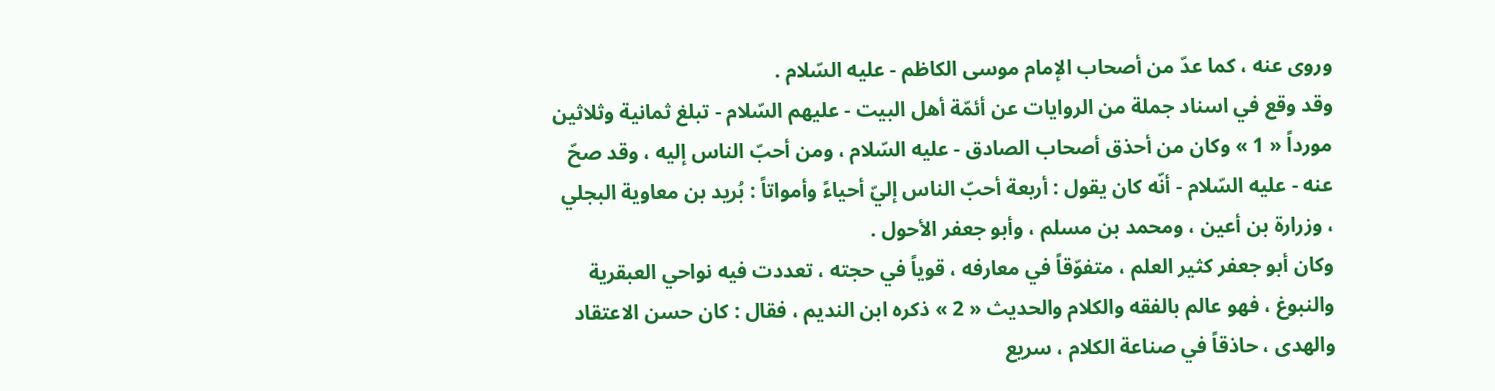وروى عنه ، كما عدّ من أصحاب الإمام موسى الكاظم - عليه السّلام .
وقد وقع في اسناد جملة من الروايات عن أئمّة أهل البيت - عليهم السّلام - تبلغ ثمانية وثلاثين مورداً « 1 » وكان من أحذق أصحاب الصادق - عليه السّلام ، ومن أحبّ الناس إليه ، وقد صحّ عنه - عليه السّلام - أنّه كان يقول : أربعة أحبّ الناس إليّ أحياءً وأمواتاً : بُريد بن معاوية البجلي ، وزرارة بن أعين ، ومحمد بن مسلم ، وأبو جعفر الأحول .
وكان أبو جعفر كثير العلم ، متفوّقاً في معارفه ، قوياً في حجته ، تعددت فيه نواحي العبقرية والنبوغ ، فهو عالم بالفقه والكلام والحديث « 2 » ذكره ابن النديم ، فقال : كان حسن الاعتقاد والهدى ، حاذقاً في صناعة الكلام ، سريع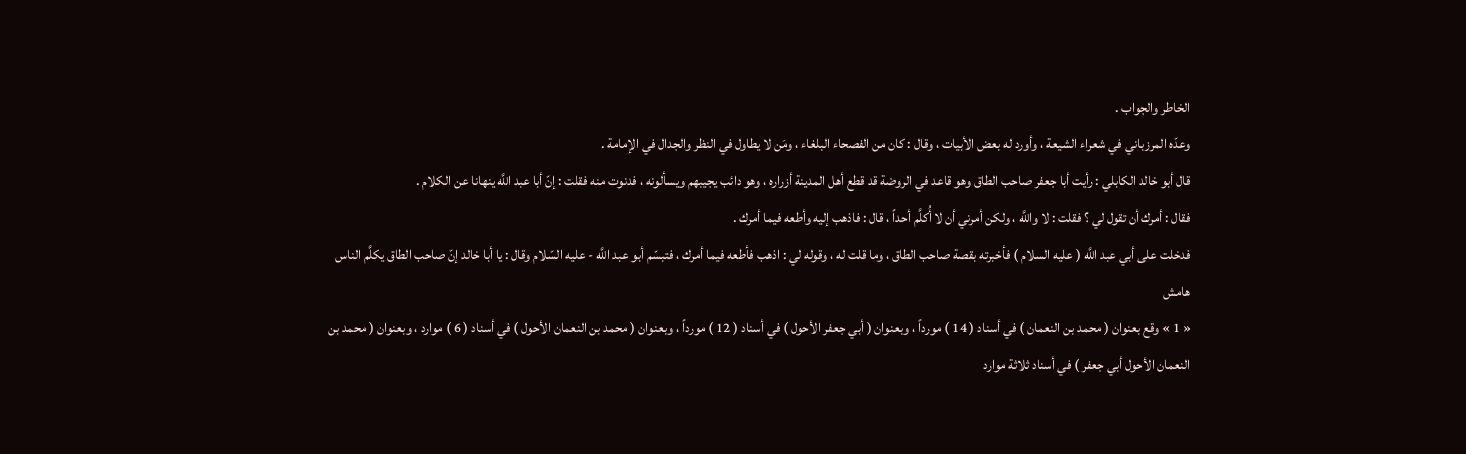الخاطر والجواب .
وعدّه المرزباني في شعراء الشيعة ، وأورد له بعض الأبيات ، وقال : كان من الفصحاء البلغاء ، ومَن لا يطاول في النظر والجدال في الإمامة .
قال أبو خالد الكابلي : رأيت أبا جعفر صاحب الطاق وهو قاعد في الروضة قد قطع أهل المدينة أزراره ، وهو دائب يجيبهم ويسألونه ، فدنوت منه فقلت : إنّ أبا عبد اللَّه ينهانا عن الكلام .
فقال : أمرك أن تقول لي ؟ فقلت : لا واللَّه ، ولكن أمرني أن لا أُكلَّم أحداً ، قال : فاذهب إليه وأطعه فيما أمرك .
فدخلت على أبي عبد اللَّه ( عليه السلام ) فأخبرته بقصة صاحب الطاق ، وما قلت له ، وقوله لي : اذهب فأطعه فيما أمرك ، فتبسّم أبو عبد اللَّه - عليه السّلام وقال : يا أبا خالد إنّ صاحب الطاق يكلَّم الناس
هامش
« 1 » وقع بعنوان ( محمد بن النعمان ) في أسناد ( 14 ) مورداً ، وبعنوان ( أبي جعفر الأحول ) في أسناد ( 12 ) مورداً ، وبعنوان ( محمد بن النعمان الأحول ) في أسناد ( 6 ) موارد ، وبعنوان ( محمد بن النعمان الأحول أبي جعفر ) في أسناد ثلاثة موارد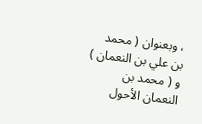، وبعنوان ( محمد بن علي بن النعمان ) و ( محمد بن النعمان الأحول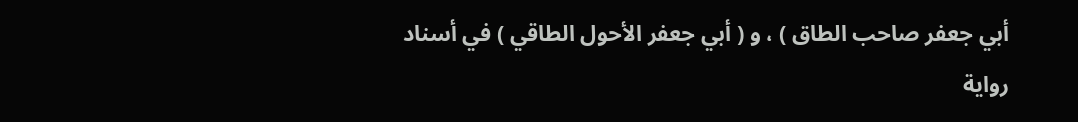أبي جعفر صاحب الطاق ) ، و ( أبي جعفر الأحول الطاقي ) في أسناد رواية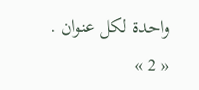واحدة لكل عنوان .
« 2 »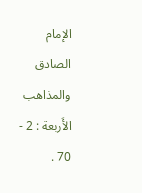الإمام الصادق والمذاهب الأَربعة : 2 - 70 .